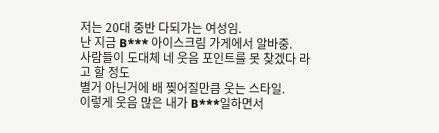저는 20대 중반 다되가는 여성임.
난 지금 B*** 아이스크림 가게에서 알바중.
사람들이 도대체 네 웃음 포인트를 못 찾겠다 라고 할 정도
별거 아닌거에 배 찢어질만큼 웃는 스타일.
이렇게 웃음 많은 내가 B***일하면서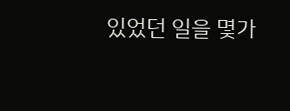있었던 일을 몇가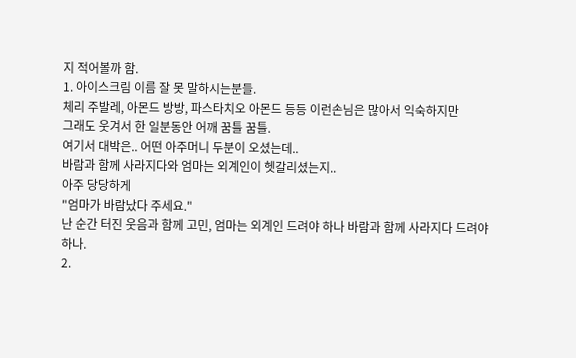지 적어볼까 함.
1. 아이스크림 이름 잘 못 말하시는분들.
체리 주발레, 아몬드 방방, 파스타치오 아몬드 등등 이런손님은 많아서 익숙하지만
그래도 웃겨서 한 일분동안 어깨 꿈틀 꿈틀.
여기서 대박은.. 어떤 아주머니 두분이 오셨는데..
바람과 함께 사라지다와 엄마는 외계인이 헷갈리셨는지..
아주 당당하게
"엄마가 바람났다 주세요."
난 순간 터진 웃음과 함께 고민, 엄마는 외계인 드려야 하나 바람과 함께 사라지다 드려야 하나.
2.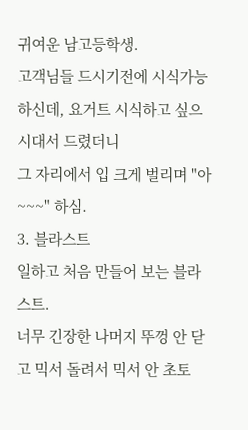귀여운 남고등학생.
고객님들 드시기전에 시식가능하신데, 요거트 시식하고 싶으시대서 드렸더니
그 자리에서 입 크게 벌리며 "아~~~" 하심.
3. 블라스트
일하고 처음 만들어 보는 블라스트.
너무 긴장한 나머지 뚜껑 안 닫고 믹서 돌려서 믹서 안 초토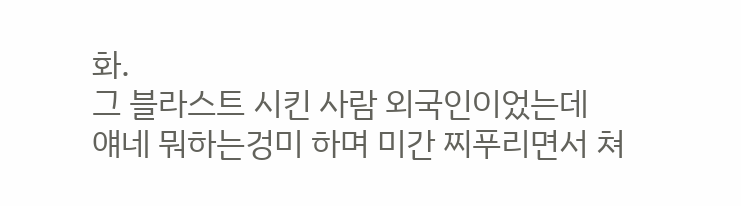화.
그 블라스트 시킨 사람 외국인이었는데
얘네 뭐하는겅미 하며 미간 찌푸리면서 쳐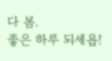다 봄.
좋은 하루 되세욥!